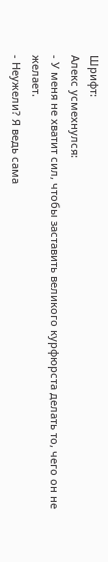Шрифт:
Алекс усмехнулся:
- У меня не хватит сил, чтобы заставить великого курфюрста делать то, чего он не желает.
- Неужели? Я ведь сама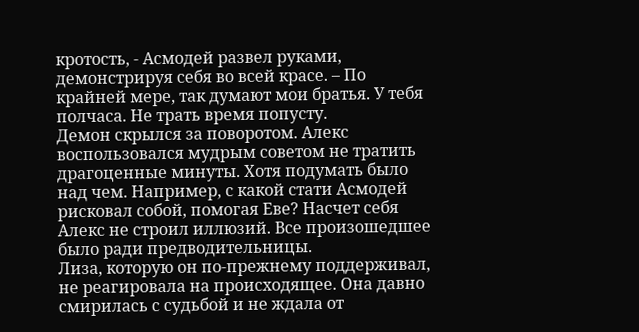кротость, - Асмодей развел руками, демонстрируя себя во всей красе. – По крайней мере, так думают мои братья. У тебя полчаса. Не трать время попусту.
Демон скрылся за поворотом. Алекс воспользовался мудрым советом не тратить драгоценные минуты. Хотя подумать было над чем. Например, с какой стати Асмодей рисковал собой, помогая Еве? Насчет себя Алекс не строил иллюзий. Все произошедшее было ради предводительницы.
Лиза, которую он по-прежнему поддерживал, не реагировала на происходящее. Она давно смирилась с судьбой и не ждала от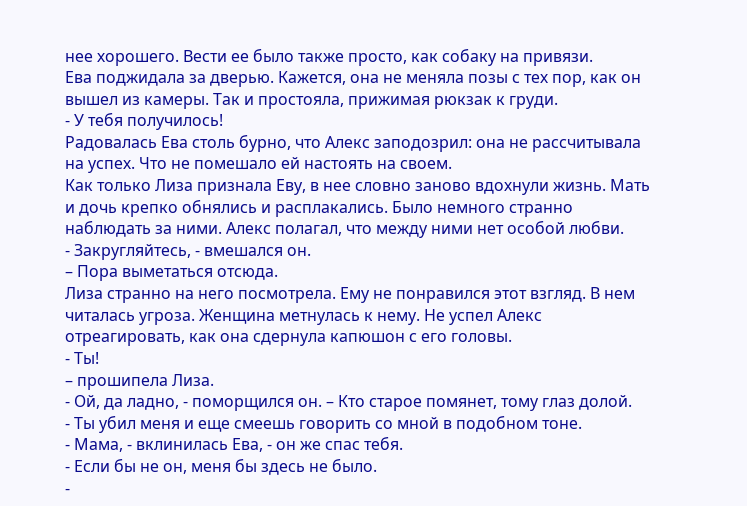нее хорошего. Вести ее было также просто, как собаку на привязи.
Ева поджидала за дверью. Кажется, она не меняла позы с тех пор, как он вышел из камеры. Так и простояла, прижимая рюкзак к груди.
- У тебя получилось!
Радовалась Ева столь бурно, что Алекс заподозрил: она не рассчитывала на успех. Что не помешало ей настоять на своем.
Как только Лиза признала Еву, в нее словно заново вдохнули жизнь. Мать и дочь крепко обнялись и расплакались. Было немного странно наблюдать за ними. Алекс полагал, что между ними нет особой любви.
- Закругляйтесь, - вмешался он.
– Пора выметаться отсюда.
Лиза странно на него посмотрела. Ему не понравился этот взгляд. В нем читалась угроза. Женщина метнулась к нему. Не успел Алекс отреагировать, как она сдернула капюшон с его головы.
- Ты!
– прошипела Лиза.
- Ой, да ладно, - поморщился он. – Кто старое помянет, тому глаз долой.
- Ты убил меня и еще смеешь говорить со мной в подобном тоне.
- Мама, - вклинилась Ева, - он же спас тебя.
- Если бы не он, меня бы здесь не было.
-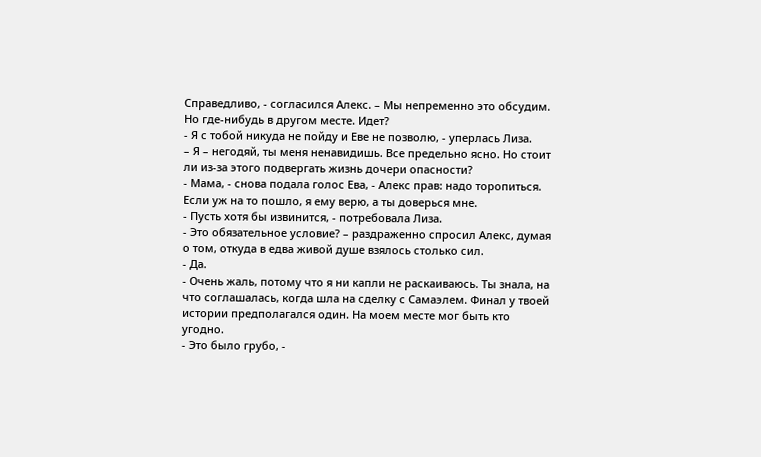Справедливо, - согласился Алекс. – Мы непременно это обсудим. Но где-нибудь в другом месте. Идет?
- Я с тобой никуда не пойду и Еве не позволю, - уперлась Лиза.
– Я – негодяй, ты меня ненавидишь. Все предельно ясно. Но стоит ли из-за этого подвергать жизнь дочери опасности?
- Мама, - снова подала голос Ева, - Алекс прав: надо торопиться. Если уж на то пошло, я ему верю, а ты доверься мне.
- Пусть хотя бы извинится, - потребовала Лиза.
- Это обязательное условие? – раздраженно спросил Алекс, думая о том, откуда в едва живой душе взялось столько сил.
- Да.
- Очень жаль, потому что я ни капли не раскаиваюсь. Ты знала, на что соглашалась, когда шла на сделку с Самаэлем. Финал у твоей истории предполагался один. На моем месте мог быть кто угодно.
- Это было грубо, -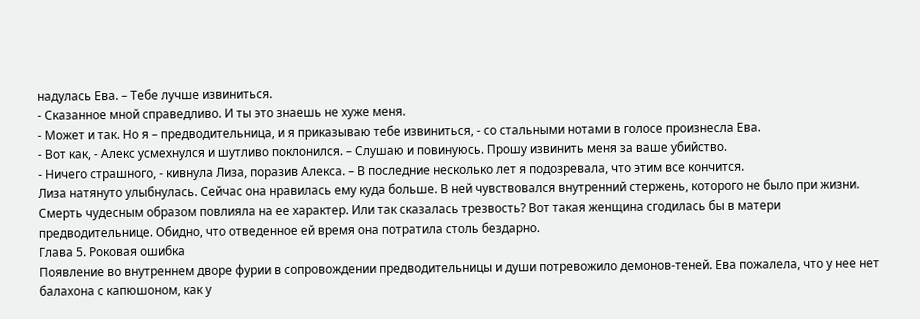надулась Ева. – Тебе лучше извиниться.
- Сказанное мной справедливо. И ты это знаешь не хуже меня.
- Может и так. Но я – предводительница, и я приказываю тебе извиниться, - со стальными нотами в голосе произнесла Ева.
- Вот как, - Алекс усмехнулся и шутливо поклонился. – Слушаю и повинуюсь. Прошу извинить меня за ваше убийство.
- Ничего страшного, - кивнула Лиза, поразив Алекса. – В последние несколько лет я подозревала, что этим все кончится.
Лиза натянуто улыбнулась. Сейчас она нравилась ему куда больше. В ней чувствовался внутренний стержень, которого не было при жизни. Смерть чудесным образом повлияла на ее характер. Или так сказалась трезвость? Вот такая женщина сгодилась бы в матери предводительнице. Обидно, что отведенное ей время она потратила столь бездарно.
Глава 5. Роковая ошибка
Появление во внутреннем дворе фурии в сопровождении предводительницы и души потревожило демонов-теней. Ева пожалела, что у нее нет балахона с капюшоном, как у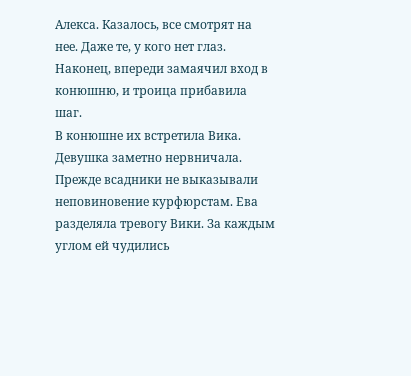Алекса. Казалось, все смотрят на нее. Даже те, у кого нет глаз. Наконец, впереди замаячил вход в конюшню, и троица прибавила шаг.
В конюшне их встретила Вика. Девушка заметно нервничала. Прежде всадники не выказывали неповиновение курфюрстам. Ева разделяла тревогу Вики. За каждым углом ей чудились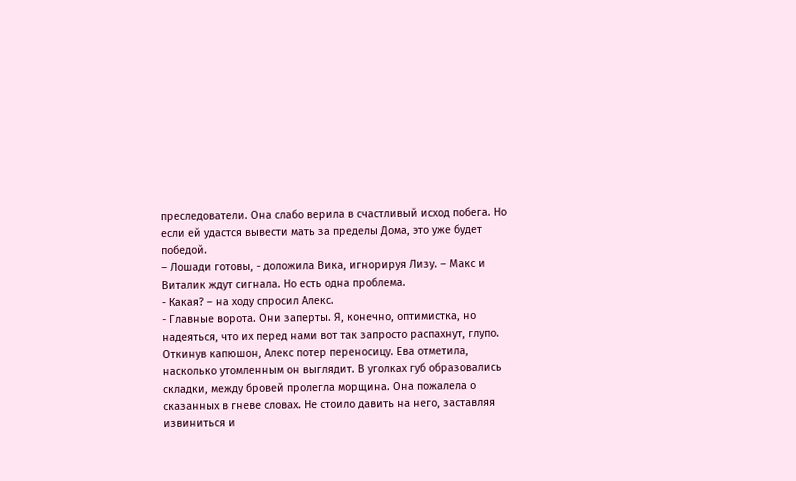преследователи. Она слабо верила в счастливый исход побега. Но если ей удастся вывести мать за пределы Дома, это уже будет победой.
– Лошади готовы, - доложила Вика, игнорируя Лизу. – Макс и Виталик ждут сигнала. Но есть одна проблема.
- Какая? – на ходу спросил Алекс.
- Главные ворота. Они заперты. Я, конечно, оптимистка, но надеяться, что их перед нами вот так запросто распахнут, глупо.
Откинув капюшон, Алекс потер переносицу. Ева отметила, насколько утомленным он выглядит. В уголках губ образовались складки, между бровей пролегла морщина. Она пожалела о сказанных в гневе словах. Не стоило давить на него, заставляя извиниться и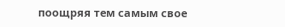поощряя тем самым свое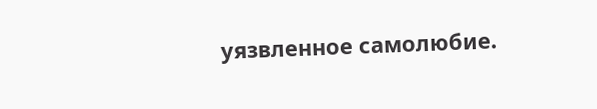уязвленное самолюбие.